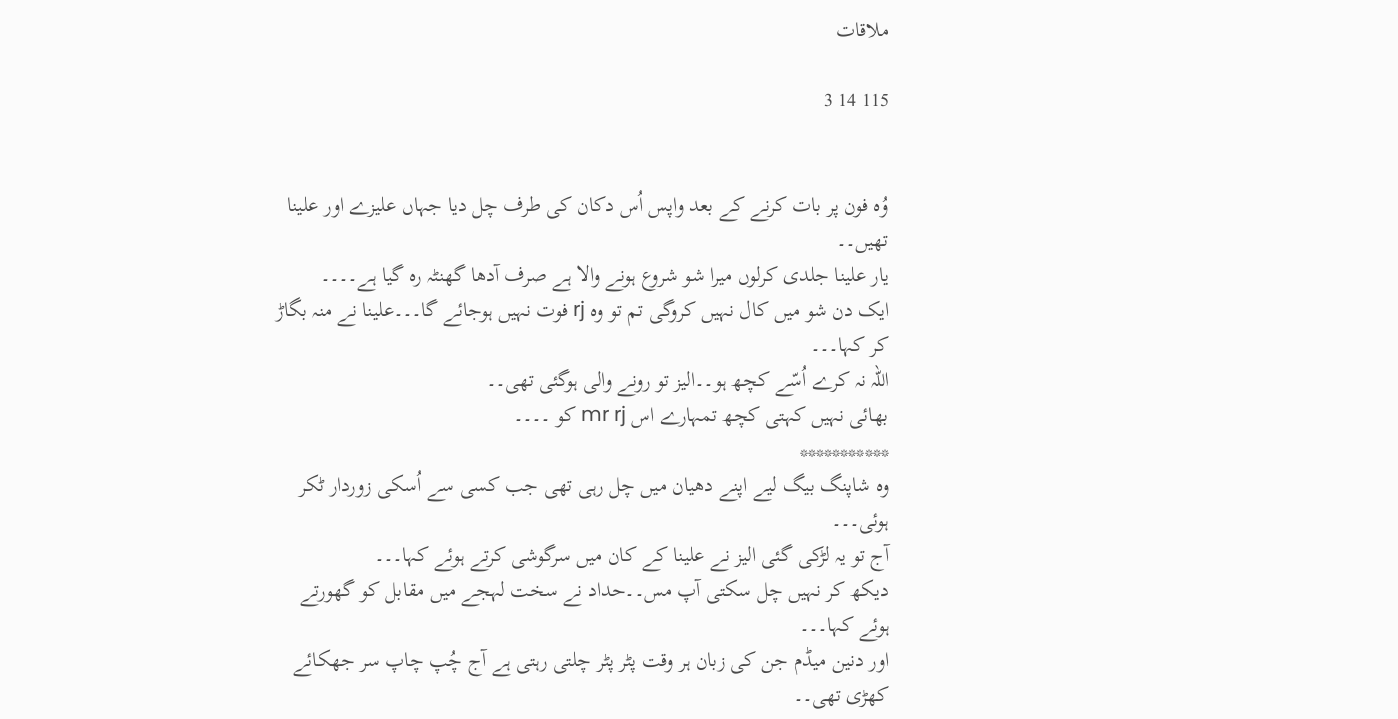ملاقات

115 14 3


وُہ فون پر بات کرنے کے بعد واپس اُس دکان کی طرف چل دیا جہاں علیزے اور علینا تھیں۔۔
یار علینا جلدی کرلوں میرا شو شروع ہونے والا ہے صرف آدھا گھنٹہ رہ گیا ہے۔۔۔۔
ایک دن شو میں کال نہیں کروگی تم تو وہ rj فوت نہیں ہوجائے گا۔۔۔علینا نے منہ بگاڑ کر کہا۔۔۔
اللہ نہ کرے اُسّے کچھ ہو۔۔الیز تو رونے والی ہوگئی تھی۔۔
بھائی نہیں کہتی کچھ تمہارے اس mr rj کو ۔۔۔۔
***********
وہ شاپنگ بیگ لیے اپنے دھیان میں چل رہی تھی جب کسی سے اُسکی زوردار ٹکر ہوئی۔۔۔
آج تو یہ لڑکی گئی اليز نے علینا کے کان میں سرگوشی کرتے ہوئے کہا۔۔۔
دیکھ کر نہیں چل سکتی آپ مس۔۔حداد نے سخت لہجے میں مقابل کو گھورتے ہوئے کہا۔۔۔
اور دنین میڈم جن کی زبان ہر وقت پٹر پٹر چلتی رہتی ہے آج چُپ چاپ سر جھکائے کھڑی تھی۔۔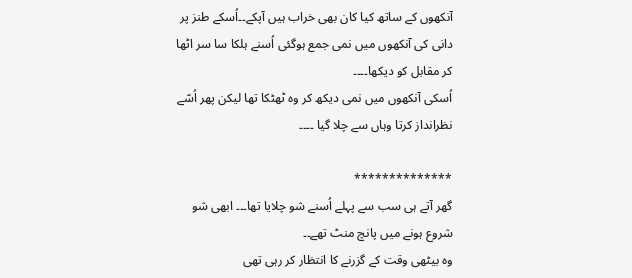آنکھوں کے ساتھ کیا کان بھی خراب ہیں آپکے۔۔اُسکے طنز پر دانی کی آنکھوں میں نمی جمع ہوگئی اُسنے ہلکا سا سر اٹھا کر مقابل کو دیکھا۔۔۔۔
اُسکی آنکھوں میں نمی دیکھ کر وہ ٹھٹکا تھا لیکن پھر اُسّے نظرانداز کرتا وہاں سے چلا گیا ۔۔۔۔

**************
گھر آتے ہی سب سے پہلے اُسنے شو چلایا تھا۔۔۔ ابھی شو شروع ہونے میں پانچ منٹ تھے۔۔
وہ بیٹھی وقت کے گزرنے کا انتظار کر رہی تھی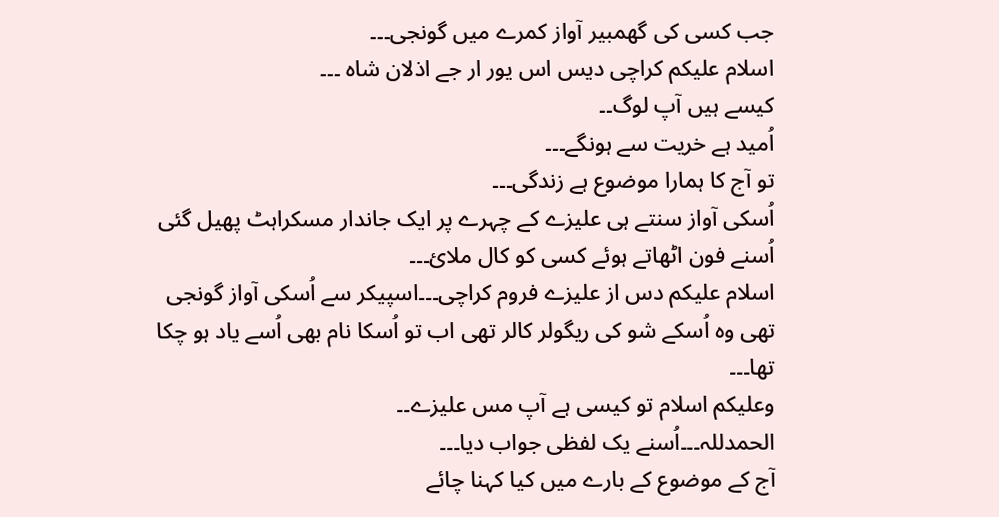جب کسی کی گھمبیر آواز کمرے میں گونجی۔۔۔
اسلام علیکم کراچی دیس اس یور ار جے اذلان شاہ ۔۔۔
کیسے ہیں آپ لوگ۔۔
اُمید ہے خریت سے ہونگے۔۔۔
تو آج کا ہمارا موضوع ہے زندگی۔۔۔
اُسکی آواز سنتے ہی علیزے کے چہرے پر ایک جاندار مسکراہٹ پھیل گئی اُسنے فون اٹھاتے ہوئے کسی کو کال ملائ۔۔۔
اسلام علیکم دس از علیزے فروم کراچی۔۔۔اسپیکر سے اُسکی آواز گونجی تھی وہ اُسکے شو کی ریگولر کالر تھی اب تو اُسکا نام بھی اُسے یاد ہو چکا تھا۔۔۔
وعلیکم اسلام تو کیسی ہے آپ مس علیزے۔۔
الحمدللہ۔۔۔اُسنے یک لفظی جواب دیا۔۔۔
آج کے موضوع کے بارے میں کیا کہنا چائے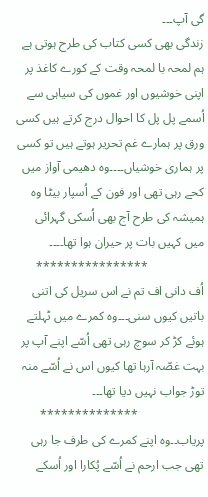گی آپ۔۔۔
زندگی بھی کسی کتاب کی طرح ہوتی ہے ہم لمحہ با لمحہ وقت کے کورے کاغذ پر اپنی خوشیوں اور غموں کی سیاہی سے اُسمے پل پل کا احوال درج کرتے ہیں کسی ورق پر ہمارے غم تحریر ہوتے ہیں تو کسی پر ہماری خوشیاں۔۔۔۔وہ دھیمی آواز میں کحے رہی تھی اور فون کے اُسپار بیٹا وہ ہمیشہ کی طرح آج بھی اُسکی گہرائی میں کہیں بات پر حیران ہوا تھا۔۔۔۔
                  ****************
اُف دانی اف تم نے اس سریل کی اتنی باتیں کیوں سنی۔۔۔وہ کمرے میں ٹہلتے ہوئے کڑ کر سوچ رہی تھی اُسّے اپنے آپ پر بہت غصّہ آرہا تھا کیوں اس نے اُسّے منہ توڑ جواب نہیں دیا تھا۔۔۔
                     **************
پریاب۔۔وہ اپنے کمرے کی طرف جا رہی تھی جب ارحم نے اُسّے پُکارا اور اُسکے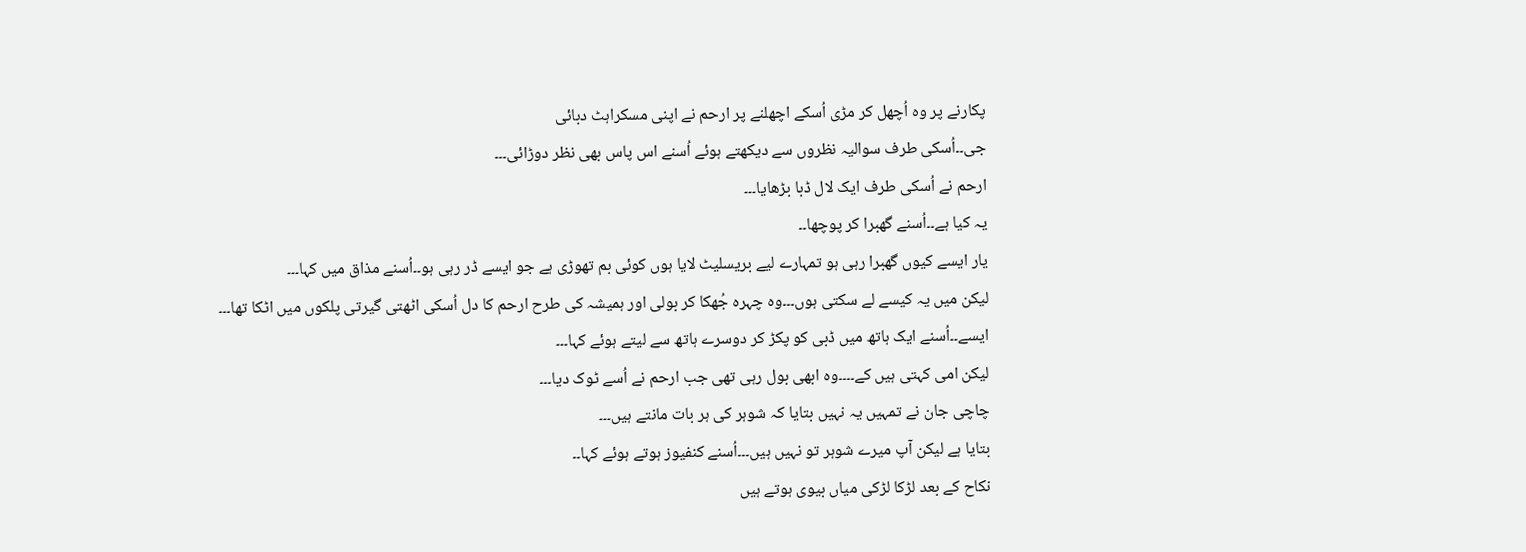پکارنے پر وہ اُچھل کر مڑی اُسکے اچھلنے پر ارحم نے اپنی مسکراہٹ دبائی
جی۔۔اُسکی طرف سوالیہ نظروں سے دیکھتے ہوئے اُسنے اس پاس بھی نظر دوڑائی۔۔۔
ارحم نے اُسکی طرف ایک لال ڈبا بڑھایا۔۔۔
یہ کیا ہے۔۔اُسنے گھبرا کر پوچھا۔۔
یار ایسے کیوں گھبرا رہی ہو تمہارے لیے بریسلیٹ لایا ہوں کوئی بم تھوڑی ہے جو ایسے ڈر رہی ہو۔۔اُسنے مذاق میں کہا۔۔۔
لیکن میں یہ کیسے لے سکتی ہوں۔۔۔وہ چہرہ جُھکا کر بولی اور ہمیشہ کی طرح ارحم کا دل اُسکی اٹھتی گیرتی پلکوں میں اٹکا تھا۔۔۔
ایسے۔۔اُسنے ایک ہاتھ میں ڈبی کو پکڑ کر دوسرے ہاتھ سے لیتے ہوئے کہا۔۔۔
لیکن امی کہتی ہیں کے۔۔۔۔وہ ابھی بول رہی تھی جب ارحم نے اُسے ٹوک دیا۔۔۔
چاچی جان نے تمہیں یہ نہیں بتایا کہ شوہر کی ہر بات مانتے ہیں۔۔۔
بتایا ہے لیکن آپ میرے شوہر تو نہیں ہیں۔۔۔اُسنے کنفیوز ہوتے ہوئے کہا۔۔
نکاح کے بعد لڑکا لڑکی میاں بیوی ہوتے ہیں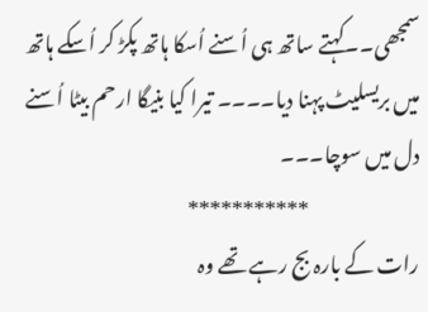سمجھی۔۔کہتے ساتھ ہی اُسنے اُسکا ہاتھ پکڑ کر اُسکے ہاتھ میں بریسلیٹ پہنا دیا۔۔۔۔ تیرا کیا بنیگا ارحم بیٹا اُسنے دل میں سوچا۔۔۔
                            ***********
رات کے بارہ بج رہے تھے وہ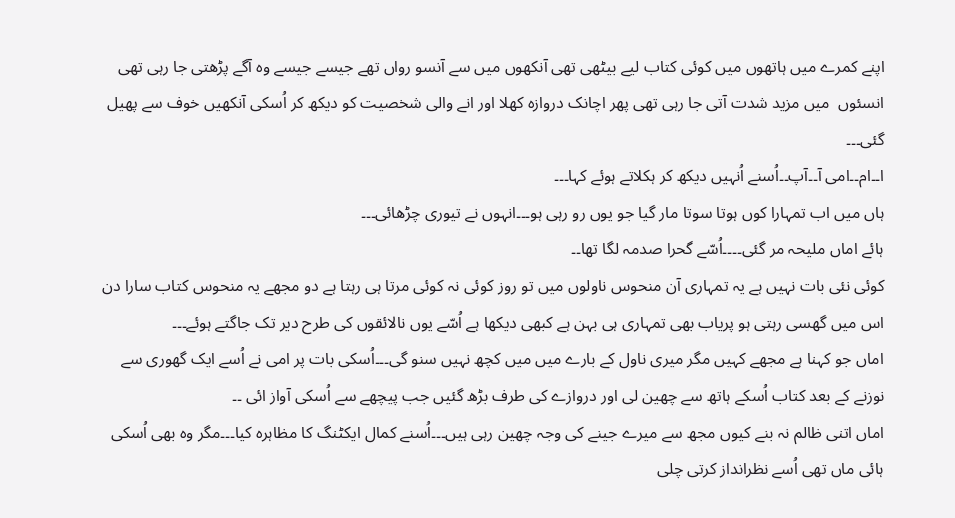اپنے کمرے میں ہاتھوں میں کوئی کتاب لیے بیٹھی تھی آنکھوں میں سے آنسو رواں تھے جیسے جیسے وہ آگے پڑھتی جا رہی تھی انسئوں  میں مزید شدت آتی جا رہی تھی پھر اچانک دروازہ کھلا اور انے والی شخصیت کو دیکھ کر اُسکی آنکھیں خوف سے پھیل گئی۔۔۔
ا۔۔ام۔۔امی آ۔۔آپ۔۔اُسنے اُنہیں دیکھ کر ہکلاتے ہوئے کہا۔۔۔
ہاں میں اب تمہارا کوں ہوتا سوتا مار گیا جو یوں رو رہی ہو۔۔۔انہوں نے تیوری چڑھائی۔۔۔
ہائے اماں ملیحہ مر گئی۔۔۔۔اُسّے گحرا صدمہ لگا تھا۔۔
کوئی نئی بات نہیں ہے یہ تمہاری آن منحوس ناولوں میں تو روز کوئی نہ کوئی مرتا ہی رہتا ہے دو مجھے یہ منحوس کتاب سارا دن اس میں گھسی رہتی ہو پریاب بھی تمہاری ہی بہن ہے کبھی دیکھا ہے اُسّے یوں نالائقوں کی طرح دیر تک جاگتے ہوئے۔۔۔
اماں جو کہنا ہے مجھے کہیں مگر میری ناول کے بارے میں میں کچھ نہیں سنو گی۔۔۔اُسکی بات پر امی نے اُسے ایک گھوری سے نوزنے کے بعد کتاب اُسکے ہاتھ سے چھین لی اور دروازے کی طرف بڑھ گئیں جب پیچھے سے اُسکی آواز ائی ۔۔
اماں اتنی ظالم نہ بنے کیوں مجھ سے میرے جینے کی وجہ چھین رہی ہیں۔۔۔اُسنے کمال ایکٹنگ کا مظاہرہ کیا۔۔۔مگر وہ بھی اُسکی ہائی ماں تھی اُسے نظرانداز کرتی چلی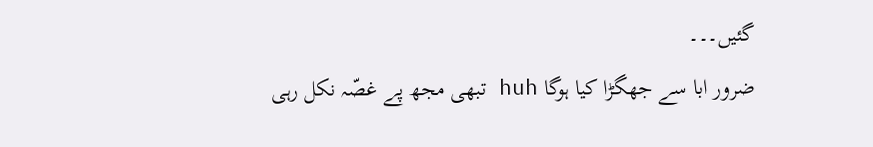گئیں۔۔۔
ضرور ابا سے جھگڑا کیا ہوگا huh تبھی مجھ پے غصّہ نکل رہی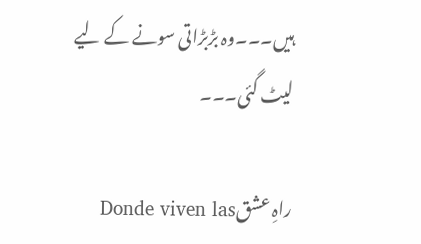ہیں۔۔۔وہ بڑبڑاتی سونے کے لیے لیٹ گئی۔۔۔

راہِ عشقDonde viven las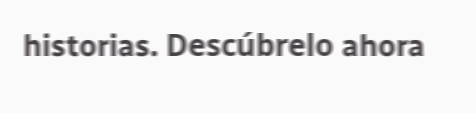historias. Descúbrelo ahora